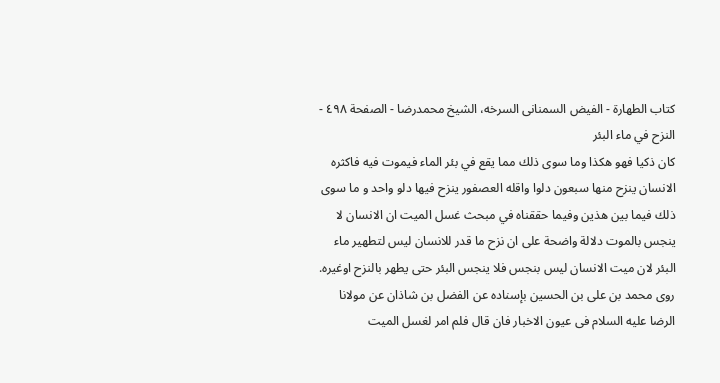كتاب الطهارة - الفیض السمنانی السرخه، الشیخ محمدرضا - الصفحة ٤٩٨ - النزح في ماء البئر
كان ذكيا فهو هكذا وما سوى ذلك مما يقع في بئر الماء فيموت فيه فاكثره الانسان ينزح منها سبعون دلوا واقله العصفور ينزح فيها دلو واحد و ما سوى ذلك فيما بين هذين وفيما حققناه في مبحث غسل الميت ان الانسان لا ينجس بالموت دلالة واضحة على ان نزح ما قدر للانسان ليس لتطهير ماء البئر لان ميت الانسان ليس بنجس فلا ينجس البئر حتى يطهر بالنزح اوغيره.
روی محمد بن علی بن الحسين بإسناده عن الفضل بن شاذان عن مولانا الرضا عليه السلام فى عيون الاخبار فان قال فلم امر لغسل الميت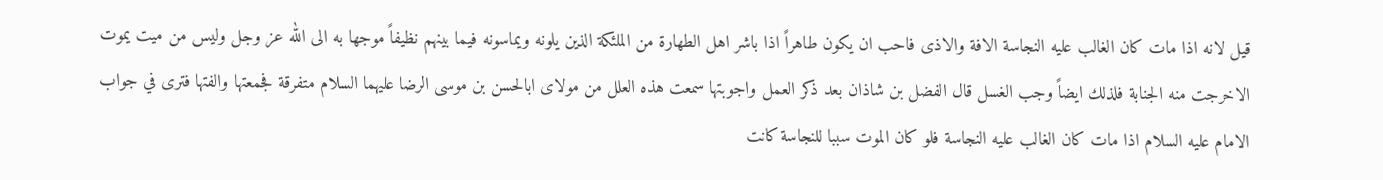قيل لانه اذا مات كان الغالب عليه النجاسة الافة والاذى فاحب ان يكون طاهراً اذا باشر اهل الطهارة من الملئكة الذين يلونه ويماسونه فيما بينهم نظيفاً موجها به الى الله عز وجل وليس من ميت يموت الاخرجت منه الجنابة فلذلك ايضاً وجب الغسل قال الفضل بن شاذان بعد ذكر العمل واجوبتها سمعت هذه العلل من مولاى ابالحسن بن موسى الرضا عليهما السلام متفرقة فجمعتها والفتها فترى في جواب الامام عليه السلام اذا مات كان الغالب عليه النجاسة فلو كان الموت سببا للنجاسة كانت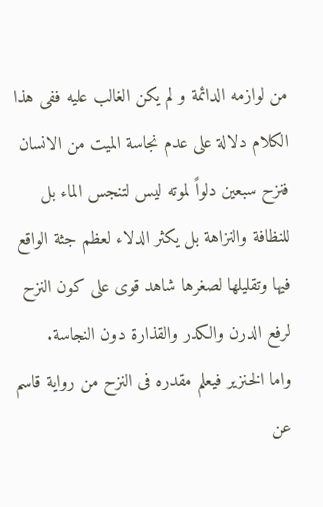من لوازمه الدائمة و لم يكن الغالب عليه ففى هذا الكلام دلالة على عدم نجاسة الميت من الانسان فنزح سبعين دلواً لموته ليس لتنجس الماء بل للنظافة والنزاهة بل يكثر الدلاء لعظم جثة الواقع فيها وتقليلها لصغرها شاهد قوى على كون النزح لرفع الدرن والكدر والقذارة دون النجاسة.
واما الخنزير فيعلم مقدره فى النزح من رواية قاسم عن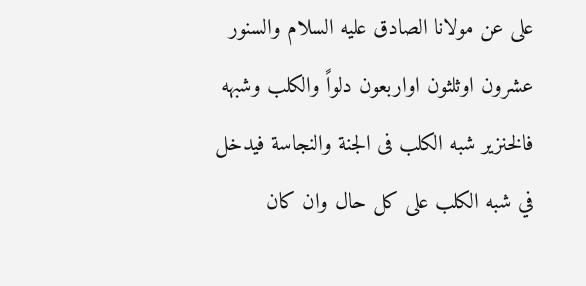على عن مولانا الصادق عليه السلام والسنور عشرون اوثلثون اواربعون دلواً والكلب وشبهه فالخنزير شبه الكلب فى الجنة والنجاسة فيدخل في شبه الكلب على كل حال وان كان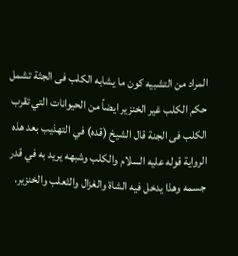المراد من التشبيه كون ما يشابه الكلب فى الجثة تشمل حكم الكلب غير الخنزير ايضاً من الحيوانات التي تقرب الكلب فى الجنة قال الشيخ (قده) في التهذيب بعد هذه الرواية قوله عليه السلام والكلب وشبهه يريد به في قدر جسمه وهذا يدخل فيه الشاة والغزال والثعلب والخنزير.